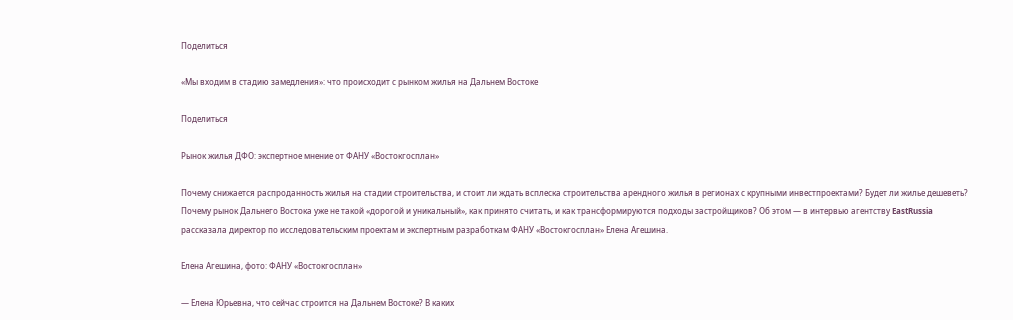Поделиться

«Мы входим в стадию замедления»: что происходит с рынком жилья на Дальнем Востоке

Поделиться

Рынок жилья ДФО: экспертное мнение от ФАНУ «Востокгосплан»

Почему снижается распроданность жилья на стадии строительства, и стоит ли ждать всплеска строительства арендного жилья в регионах с крупными инвестпроектами? Будет ли жилье дешеветь? Почему рынок Дальнего Востока уже не такой «дорогой и уникальный», как принято считать, и как трансформируются подходы застройщиков? Об этом — в интервью агентству EastRussia рассказала директор по исследовательским проектам и экспертным разработкам ФАНУ «Востокгосплан» Елена Агешина.

Елена Агешина, фото: ФАНУ «Востокгосплан»

— Елена Юрьевна, что сейчас строится на Дальнем Востоке? В каких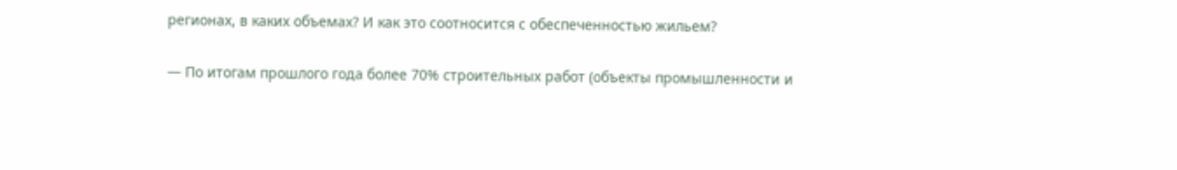регионах, в каких объемах? И как это соотносится с обеспеченностью жильем?

— По итогам прошлого года более 70% строительных работ (объекты промышленности и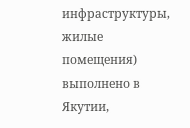инфраструктуры, жилые помещения) выполнено в Якутии,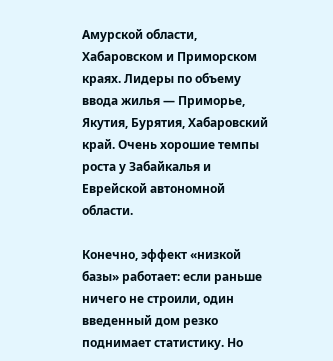Амурской области, Хабаровском и Приморском краях. Лидеры по объему ввода жилья — Приморье, Якутия, Бурятия, Хабаровский край. Очень хорошие темпы роста у Забайкалья и Еврейской автономной области.

Конечно, эффект «низкой базы» работает: если раньше ничего не строили, один введенный дом резко поднимает статистику. Но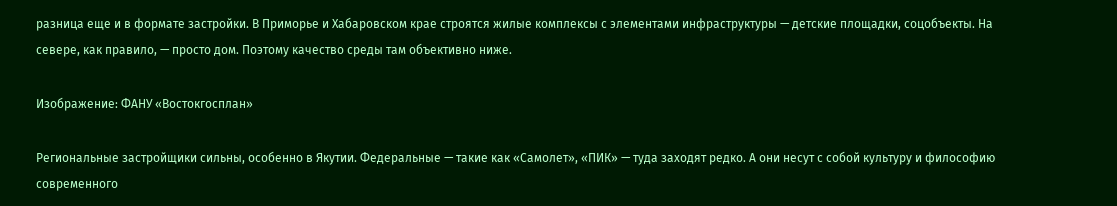разница еще и в формате застройки. В Приморье и Хабаровском крае строятся жилые комплексы с элементами инфраструктуры — детские площадки, соцобъекты. На севере, как правило, — просто дом. Поэтому качество среды там объективно ниже.

Изображение: ФАНУ «Востокгосплан»

Региональные застройщики сильны, особенно в Якутии. Федеральные — такие как «Самолет», «ПИК» — туда заходят редко. А они несут с собой культуру и философию современного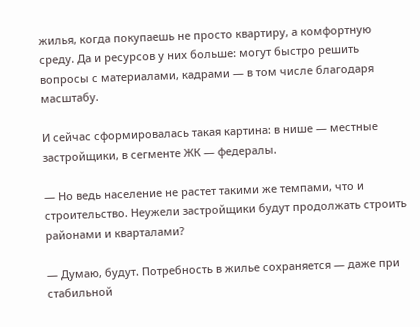жилья, когда покупаешь не просто квартиру, а комфортную среду. Да и ресурсов у них больше: могут быстро решить вопросы с материалами, кадрами — в том числе благодаря масштабу.

И сейчас сформировалась такая картина: в нише — местные застройщики, в сегменте ЖК — федералы.

— Но ведь население не растет такими же темпами, что и строительство. Неужели застройщики будут продолжать строить районами и кварталами?

— Думаю, будут. Потребность в жилье сохраняется — даже при стабильной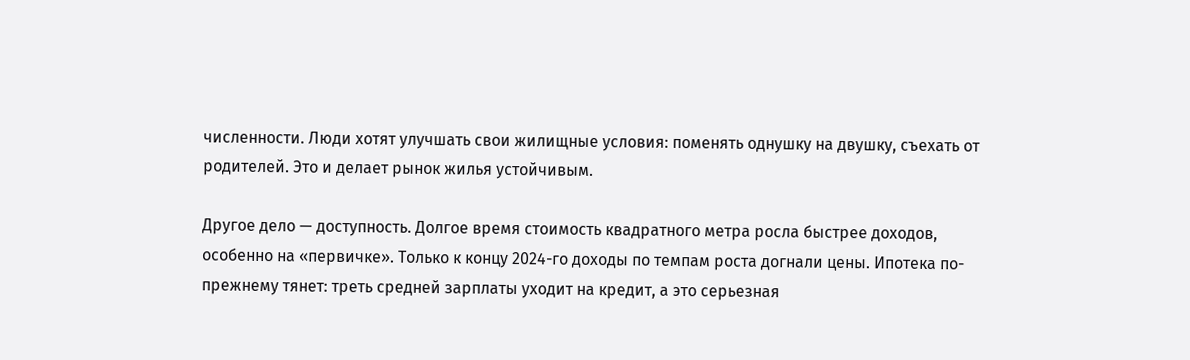численности. Люди хотят улучшать свои жилищные условия: поменять однушку на двушку, съехать от родителей. Это и делает рынок жилья устойчивым.

Другое дело — доступность. Долгое время стоимость квадратного метра росла быстрее доходов, особенно на «первичке». Только к концу 2024-го доходы по темпам роста догнали цены. Ипотека по-прежнему тянет: треть средней зарплаты уходит на кредит, а это серьезная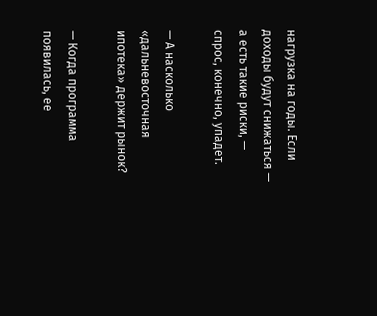нагрузка на годы. Если доходы будут снижаться — а есть такие риски, — спрос, конечно, упадет.

— А насколько «дальневосточная ипотека» держит рынок?

— Когда программа появилась, ее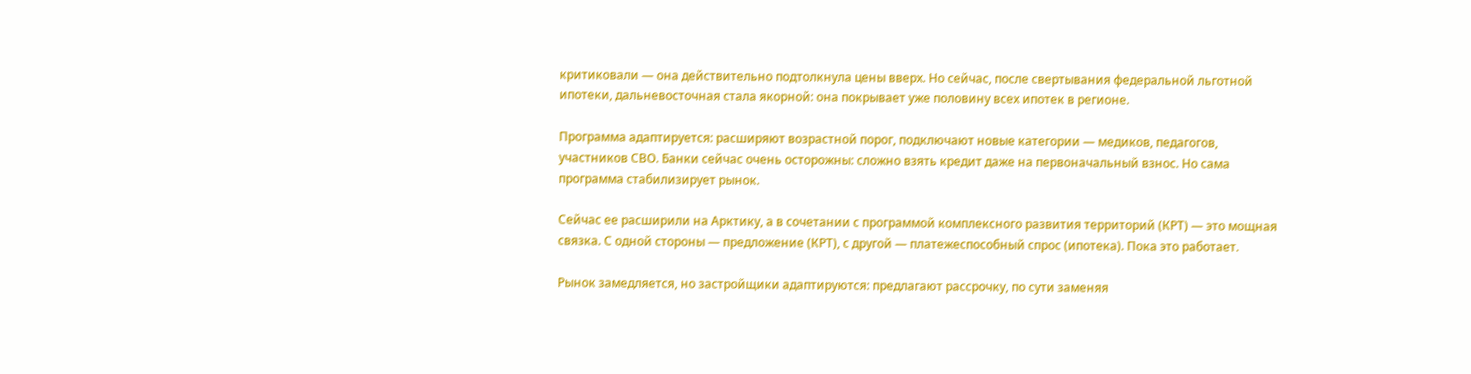критиковали — она действительно подтолкнула цены вверх. Но сейчас, после свертывания федеральной льготной ипотеки, дальневосточная стала якорной: она покрывает уже половину всех ипотек в регионе.

Программа адаптируется: расширяют возрастной порог, подключают новые категории — медиков, педагогов, участников СВО. Банки сейчас очень осторожны: сложно взять кредит даже на первоначальный взнос. Но сама программа стабилизирует рынок.

Сейчас ее расширили на Арктику, а в сочетании с программой комплексного развития территорий (КРТ) — это мощная связка. С одной стороны — предложение (КРТ), с другой — платежеспособный спрос (ипотека). Пока это работает.

Рынок замедляется, но застройщики адаптируются: предлагают рассрочку, по сути заменяя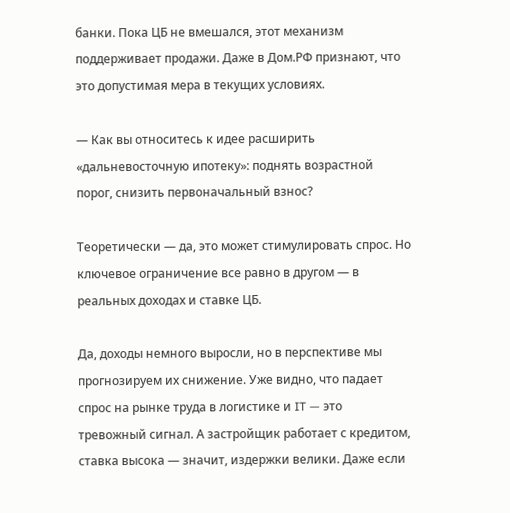банки. Пока ЦБ не вмешался, этот механизм поддерживает продажи. Даже в Дом.РФ признают, что это допустимая мера в текущих условиях.

— Как вы относитесь к идее расширить «дальневосточную ипотеку»: поднять возрастной порог, снизить первоначальный взнос?

Теоретически — да, это может стимулировать спрос. Но ключевое ограничение все равно в другом — в реальных доходах и ставке ЦБ.

Да, доходы немного выросли, но в перспективе мы прогнозируем их снижение. Уже видно, что падает спрос на рынке труда в логистике и IT — это тревожный сигнал. А застройщик работает с кредитом, ставка высока — значит, издержки велики. Даже если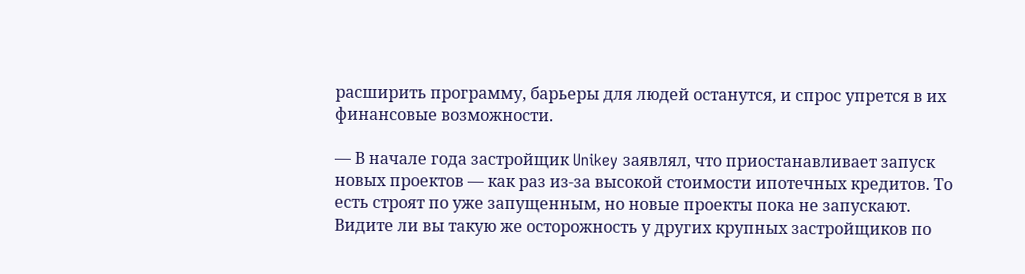расширить программу, барьеры для людей останутся, и спрос упрется в их финансовые возможности.

— В начале года застройщик Unikey заявлял, что приостанавливает запуск новых проектов — как раз из-за высокой стоимости ипотечных кредитов. То есть строят по уже запущенным, но новые проекты пока не запускают. Видите ли вы такую же осторожность у других крупных застройщиков по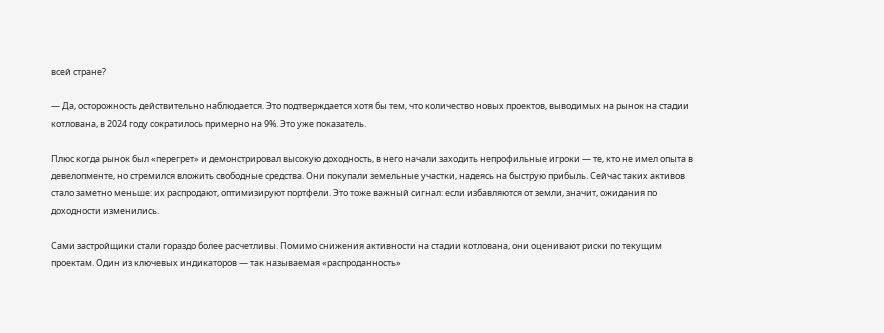всей стране?

— Да, осторожность действительно наблюдается. Это подтверждается хотя бы тем, что количество новых проектов, выводимых на рынок на стадии котлована, в 2024 году сократилось примерно на 9%. Это уже показатель.

Плюс когда рынок был «перегрет» и демонстрировал высокую доходность, в него начали заходить непрофильные игроки — те, кто не имел опыта в девелопменте, но стремился вложить свободные средства. Они покупали земельные участки, надеясь на быструю прибыль. Сейчас таких активов стало заметно меньше: их распродают, оптимизируют портфели. Это тоже важный сигнал: если избавляются от земли, значит, ожидания по доходности изменились.

Сами застройщики стали гораздо более расчетливы. Помимо снижения активности на стадии котлована, они оценивают риски по текущим проектам. Один из ключевых индикаторов — так называемая «распроданность»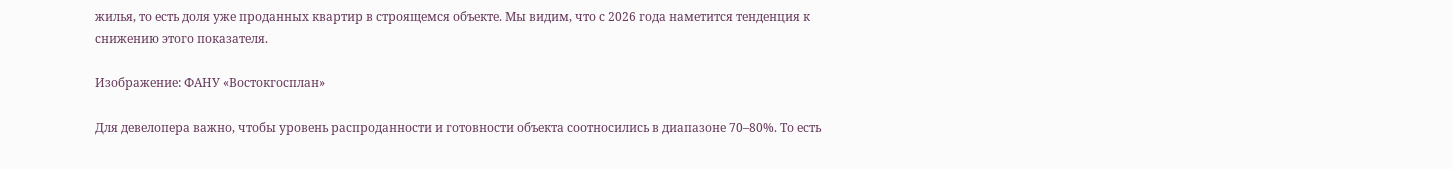жилья, то есть доля уже проданных квартир в строящемся объекте. Мы видим, что с 2026 года наметится тенденция к снижению этого показателя.

Изображение: ФАНУ «Востокгосплан»

Для девелопера важно, чтобы уровень распроданности и готовности объекта соотносились в диапазоне 70–80%. То есть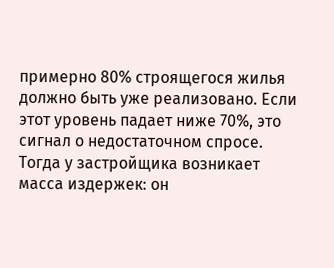примерно 80% строящегося жилья должно быть уже реализовано. Если этот уровень падает ниже 70%, это сигнал о недостаточном спросе. Тогда у застройщика возникает масса издержек: он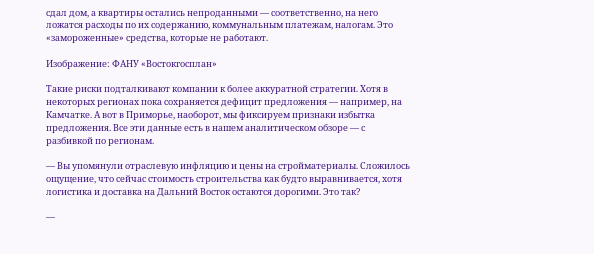сдал дом, а квартиры остались непроданными — соответственно, на него ложатся расходы по их содержанию, коммунальным платежам, налогам. Это «замороженные» средства, которые не работают.

Изображение: ФАНУ «Востокгосплан»

Такие риски подталкивают компании к более аккуратной стратегии. Хотя в некоторых регионах пока сохраняется дефицит предложения — например, на Камчатке. А вот в Приморье, наоборот, мы фиксируем признаки избытка предложения. Все эти данные есть в нашем аналитическом обзоре — с разбивкой по регионам.

— Вы упомянули отраслевую инфляцию и цены на стройматериалы. Сложилось ощущение, что сейчас стоимость строительства как будто выравнивается, хотя логистика и доставка на Дальний Восток остаются дорогими. Это так?

—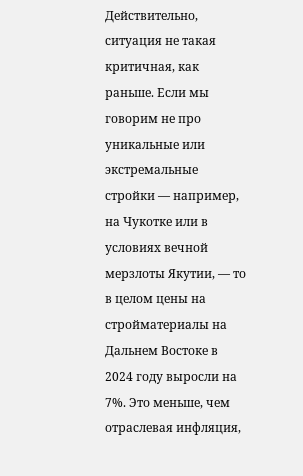Действительно, ситуация не такая критичная, как раньше. Если мы говорим не про уникальные или экстремальные стройки — например, на Чукотке или в условиях вечной мерзлоты Якутии, — то в целом цены на стройматериалы на Дальнем Востоке в 2024 году выросли на 7%. Это меньше, чем отраслевая инфляция,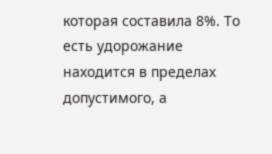которая составила 8%. То есть удорожание находится в пределах допустимого, а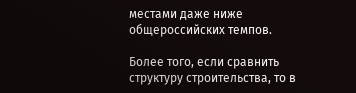местами даже ниже общероссийских темпов.

Более того, если сравнить структуру строительства, то в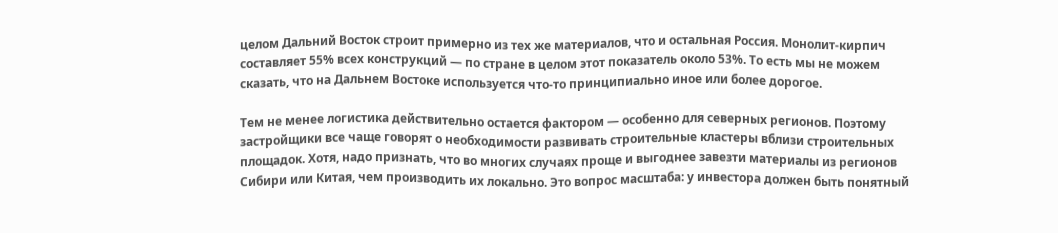целом Дальний Восток строит примерно из тех же материалов, что и остальная Россия. Монолит-кирпич составляет 55% всех конструкций — по стране в целом этот показатель около 53%. То есть мы не можем сказать, что на Дальнем Востоке используется что-то принципиально иное или более дорогое.

Тем не менее логистика действительно остается фактором — особенно для северных регионов. Поэтому застройщики все чаще говорят о необходимости развивать строительные кластеры вблизи строительных площадок. Хотя, надо признать, что во многих случаях проще и выгоднее завезти материалы из регионов Сибири или Китая, чем производить их локально. Это вопрос масштаба: у инвестора должен быть понятный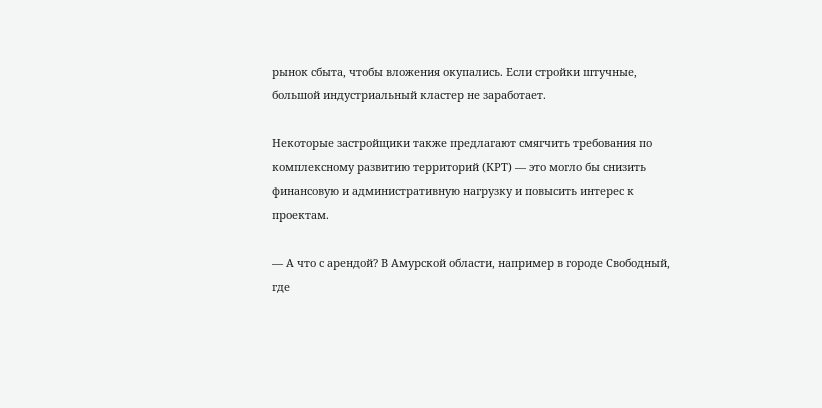рынок сбыта, чтобы вложения окупались. Если стройки штучные, большой индустриальный кластер не заработает.

Некоторые застройщики также предлагают смягчить требования по комплексному развитию территорий (КРТ) — это могло бы снизить финансовую и административную нагрузку и повысить интерес к проектам.

— А что с арендой? В Амурской области, например в городе Свободный, где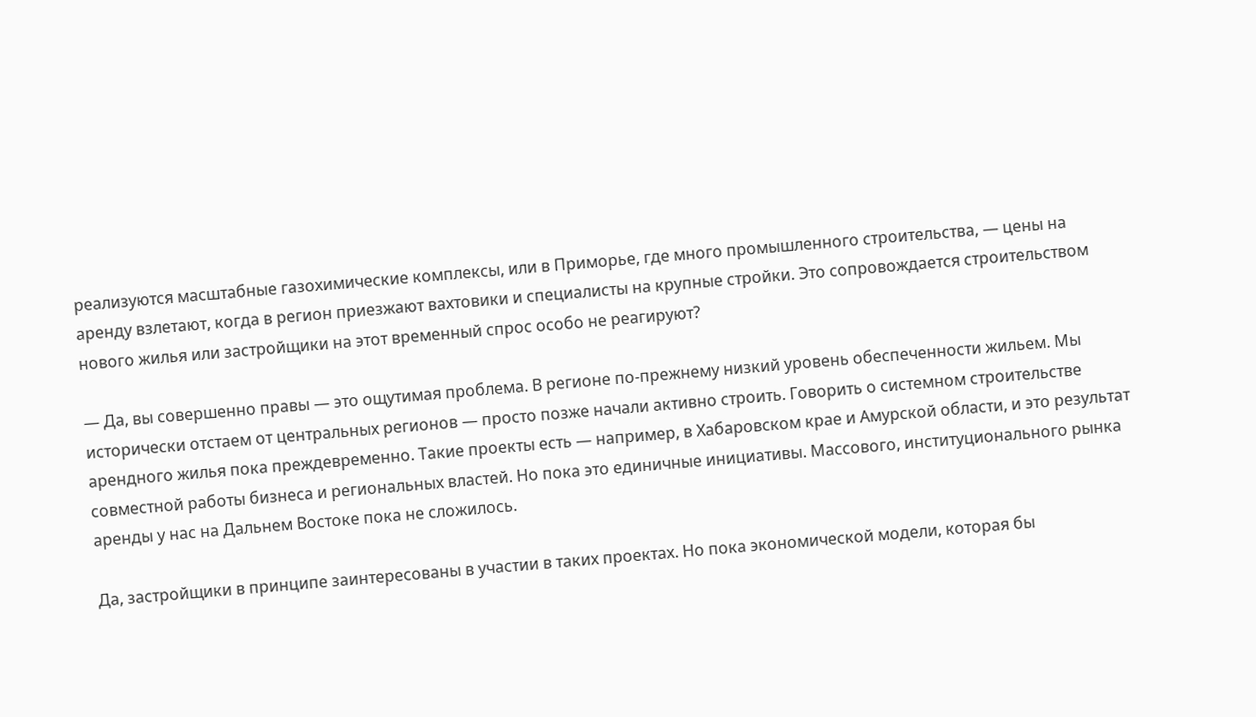реализуются масштабные газохимические комплексы, или в Приморье, где много промышленного строительства, — цены на аренду взлетают, когда в регион приезжают вахтовики и специалисты на крупные стройки. Это сопровождается строительством нового жилья или застройщики на этот временный спрос особо не реагируют?

— Да, вы совершенно правы — это ощутимая проблема. В регионе по-прежнему низкий уровень обеспеченности жильем. Мы исторически отстаем от центральных регионов — просто позже начали активно строить. Говорить о системном строительстве арендного жилья пока преждевременно. Такие проекты есть — например, в Хабаровском крае и Амурской области, и это результат совместной работы бизнеса и региональных властей. Но пока это единичные инициативы. Массового, институционального рынка аренды у нас на Дальнем Востоке пока не сложилось.

Да, застройщики в принципе заинтересованы в участии в таких проектах. Но пока экономической модели, которая бы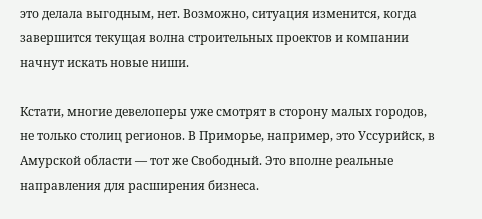это делала выгодным, нет. Возможно, ситуация изменится, когда завершится текущая волна строительных проектов и компании начнут искать новые ниши.

Кстати, многие девелоперы уже смотрят в сторону малых городов, не только столиц регионов. В Приморье, например, это Уссурийск, в Амурской области — тот же Свободный. Это вполне реальные направления для расширения бизнеса.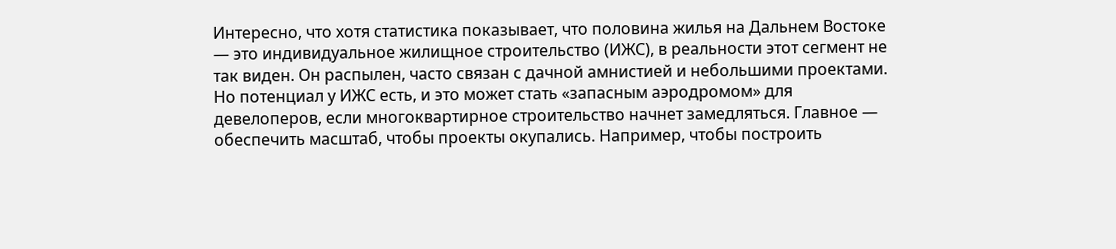Интересно, что хотя статистика показывает, что половина жилья на Дальнем Востоке — это индивидуальное жилищное строительство (ИЖС), в реальности этот сегмент не так виден. Он распылен, часто связан с дачной амнистией и небольшими проектами. Но потенциал у ИЖС есть, и это может стать «запасным аэродромом» для девелоперов, если многоквартирное строительство начнет замедляться. Главное — обеспечить масштаб, чтобы проекты окупались. Например, чтобы построить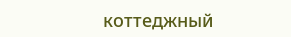коттеджный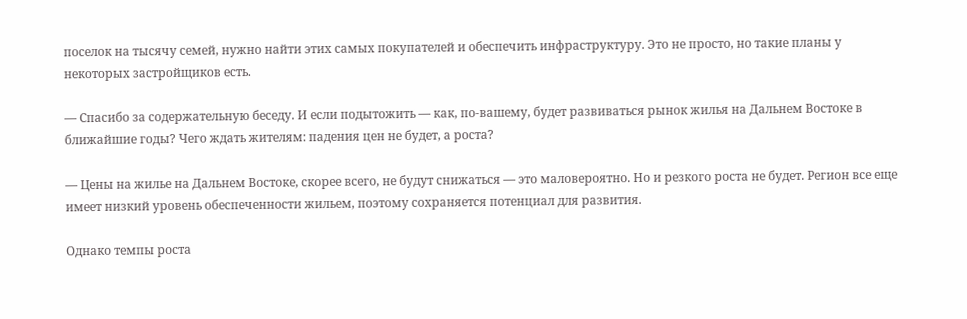поселок на тысячу семей, нужно найти этих самых покупателей и обеспечить инфраструктуру. Это не просто, но такие планы у некоторых застройщиков есть.

— Спасибо за содержательную беседу. И если подытожить — как, по-вашему, будет развиваться рынок жилья на Дальнем Востоке в ближайшие годы? Чего ждать жителям: падения цен не будет, а роста?

— Цены на жилье на Дальнем Востоке, скорее всего, не будут снижаться — это маловероятно. Но и резкого роста не будет. Регион все еще имеет низкий уровень обеспеченности жильем, поэтому сохраняется потенциал для развития.

Однако темпы роста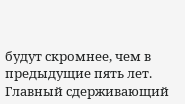будут скромнее, чем в предыдущие пять лет. Главный сдерживающий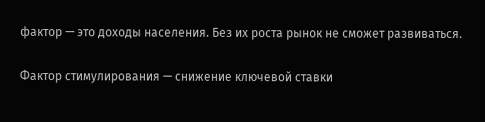фактор — это доходы населения. Без их роста рынок не сможет развиваться.

Фактор стимулирования — снижение ключевой ставки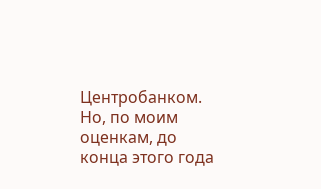Центробанком. Но, по моим оценкам, до конца этого года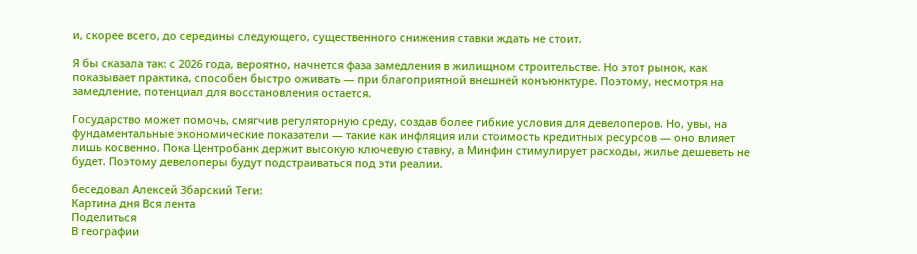и, скорее всего, до середины следующего, существенного снижения ставки ждать не стоит.

Я бы сказала так: с 2026 года, вероятно, начнется фаза замедления в жилищном строительстве. Но этот рынок, как показывает практика, способен быстро оживать — при благоприятной внешней конъюнктуре. Поэтому, несмотря на замедление, потенциал для восстановления остается.

Государство может помочь, смягчив регуляторную среду, создав более гибкие условия для девелоперов. Но, увы, на фундаментальные экономические показатели — такие как инфляция или стоимость кредитных ресурсов — оно влияет лишь косвенно. Пока Центробанк держит высокую ключевую ставку, а Минфин стимулирует расходы, жилье дешеветь не будет. Поэтому девелоперы будут подстраиваться под эти реалии.

беседовал Алексей Збарский Теги:
Картина дня Вся лента
Поделиться
В географии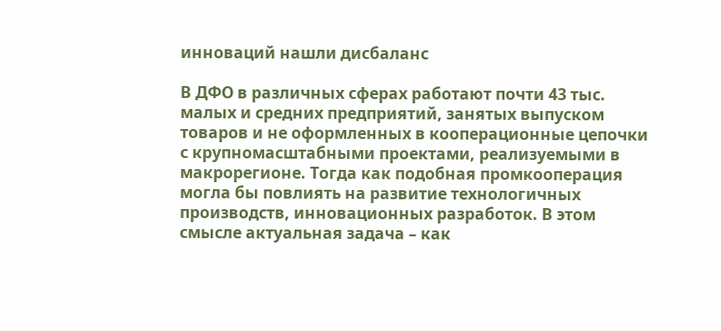инноваций нашли дисбаланс

В ДФО в различных сферах работают почти 43 тыс. малых и средних предприятий, занятых выпуском товаров и не оформленных в кооперационные цепочки с крупномасштабными проектами, реализуемыми в макрорегионе. Тогда как подобная промкооперация могла бы повлиять на развитие технологичных производств, инновационных разработок. В этом смысле актуальная задача – как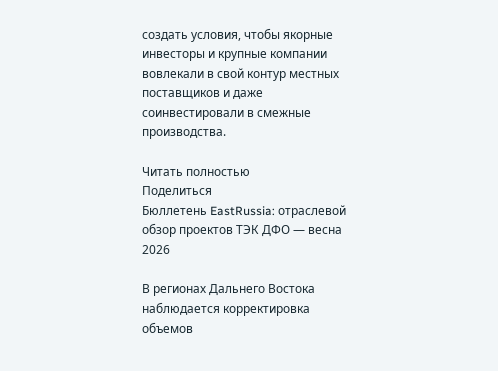создать условия, чтобы якорные инвесторы и крупные компании вовлекали в свой контур местных поставщиков и даже соинвестировали в смежные производства.

Читать полностью
Поделиться
Бюллетень EastRussia: отраслевой обзор проектов ТЭК ДФО — весна 2026

В регионах Дальнего Востока наблюдается корректировка объемов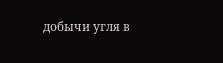добычи угля в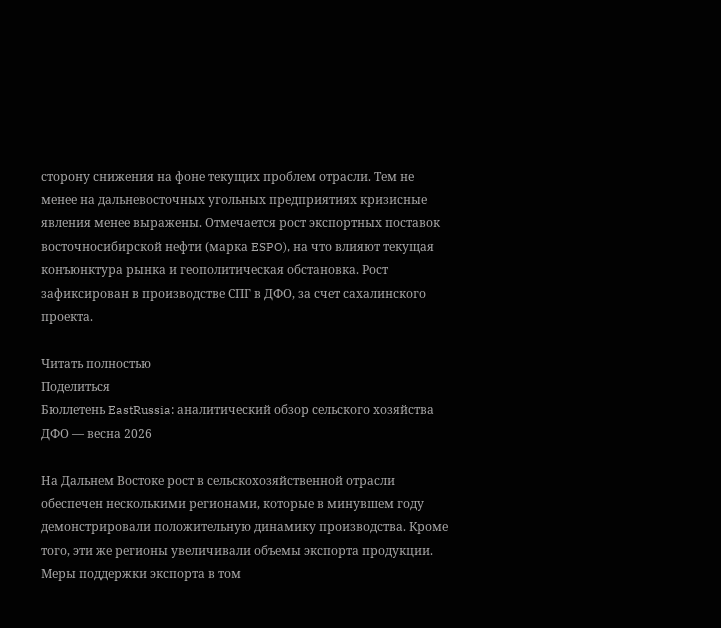сторону снижения на фоне текущих проблем отрасли. Тем не менее на дальневосточных угольных предприятиях кризисные явления менее выражены. Отмечается рост экспортных поставок восточносибирской нефти (марка ESPO), на что влияют текущая конъюнктура рынка и геополитическая обстановка. Рост зафиксирован в производстве СПГ в ДФО, за счет сахалинского проекта.

Читать полностью
Поделиться
Бюллетень EastRussia: аналитический обзор сельского хозяйства ДФО — весна 2026

На Дальнем Востоке рост в сельскохозяйственной отрасли обеспечен несколькими регионами, которые в минувшем году демонстрировали положительную динамику производства. Кроме того, эти же регионы увеличивали объемы экспорта продукции. Меры поддержки экспорта в том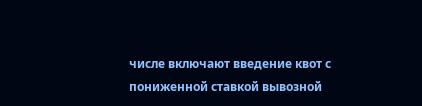числе включают введение квот с пониженной ставкой вывозной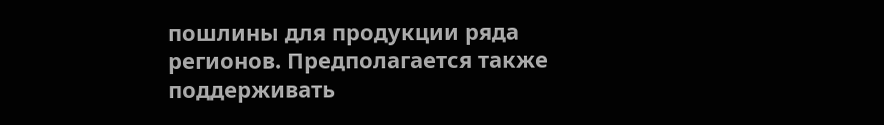пошлины для продукции ряда регионов. Предполагается также поддерживать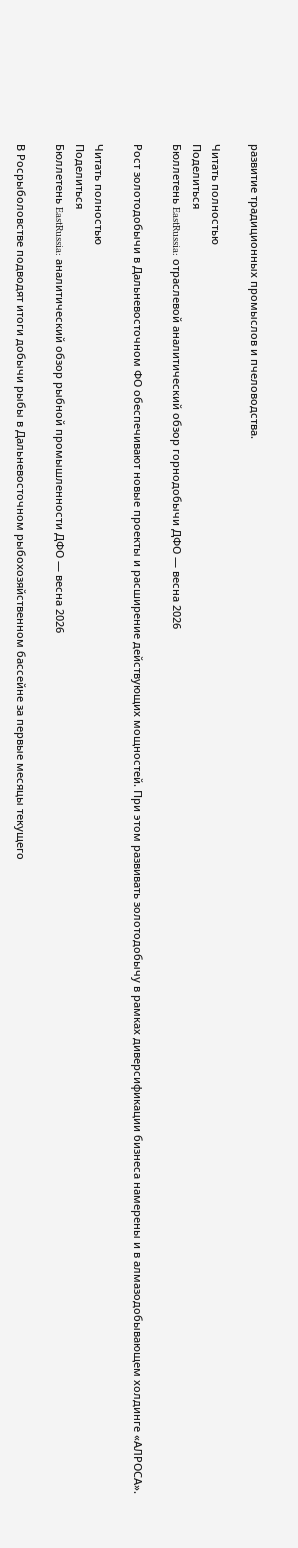развитие традиционных промыслов и пчеловодства.

Читать полностью
Поделиться
Бюллетень EastRussia: отраслевой аналитический обзор горнодобычи ДФО — весна 2026

Рост золотодобычи в Дальневосточном ФО обеспечивают новые проекты и расширение действующих мощностей. При этом развивать золотодобычу в рамках диверсификации бизнеса намерены и в алмазодобывающем холдинге «АЛРОСА».

Читать полностью
Поделиться
Бюллетень EastRussia: аналитический обзор рыбной промышленности ДФО — весна 2026

В Росрыболовстве подводят итоги добычи рыбы в Дальневосточном рыбохозяйственном бассейне за первые месяцы текущего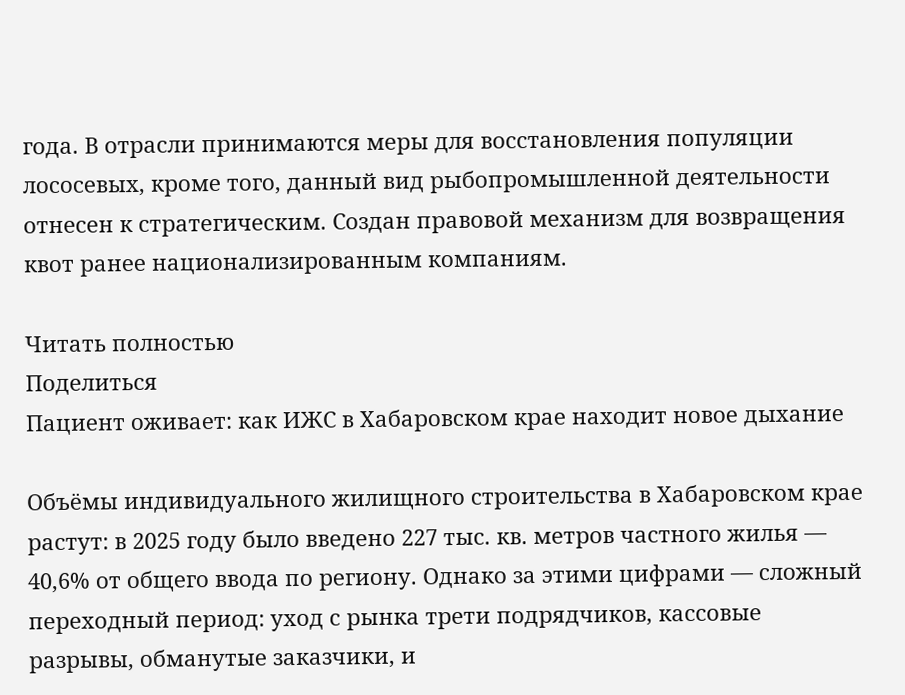года. В отрасли принимаются меры для восстановления популяции лососевых, кроме того, данный вид рыбопромышленной деятельности отнесен к стратегическим. Создан правовой механизм для возвращения квот ранее национализированным компаниям.

Читать полностью
Поделиться
Пациент оживает: как ИЖС в Хабаровском крае находит новое дыхание

Объёмы индивидуального жилищного строительства в Хабаровском крае растут: в 2025 году было введено 227 тыс. кв. метров частного жилья — 40,6% от общего ввода по региону. Однако за этими цифрами — сложный переходный период: уход с рынка трети подрядчиков, кассовые разрывы, обманутые заказчики, и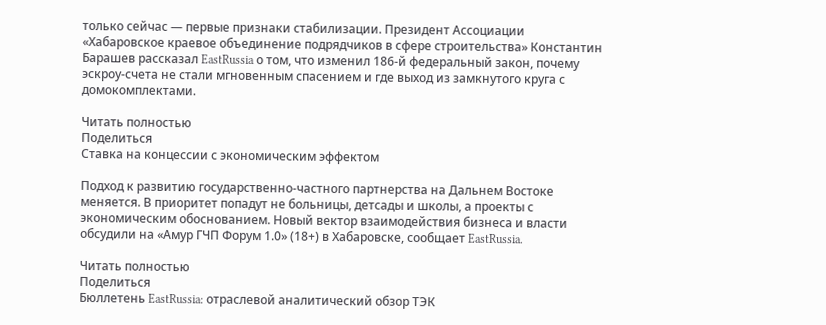только сейчас — первые признаки стабилизации. Президент Ассоциации «Хабаровское краевое объединение подрядчиков в сфере строительства» Константин Барашев рассказал EastRussia о том, что изменил 186-й федеральный закон, почему эскроу-счета не стали мгновенным спасением и где выход из замкнутого круга с домокомплектами.

Читать полностью
Поделиться
Ставка на концессии с экономическим эффектом

Подход к развитию государственно-частного партнерства на Дальнем Востоке меняется. В приоритет попадут не больницы, детсады и школы, а проекты с экономическим обоснованием. Новый вектор взаимодействия бизнеса и власти обсудили на «Амур ГЧП Форум 1.0» (18+) в Хабаровске, сообщает EastRussia.

Читать полностью
Поделиться
Бюллетень EastRussia: отраслевой аналитический обзор ТЭК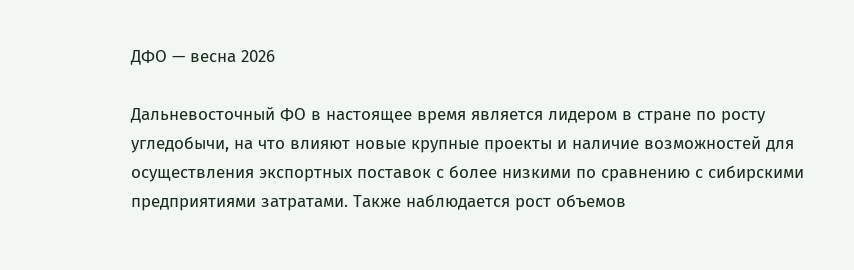ДФО — весна 2026

Дальневосточный ФО в настоящее время является лидером в стране по росту угледобычи, на что влияют новые крупные проекты и наличие возможностей для осуществления экспортных поставок с более низкими по сравнению с сибирскими предприятиями затратами. Также наблюдается рост объемов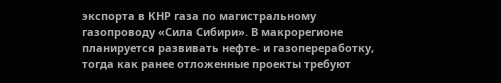экспорта в КНР газа по магистральному газопроводу «Сила Сибири». В макрорегионе планируется развивать нефте- и газопереработку, тогда как ранее отложенные проекты требуют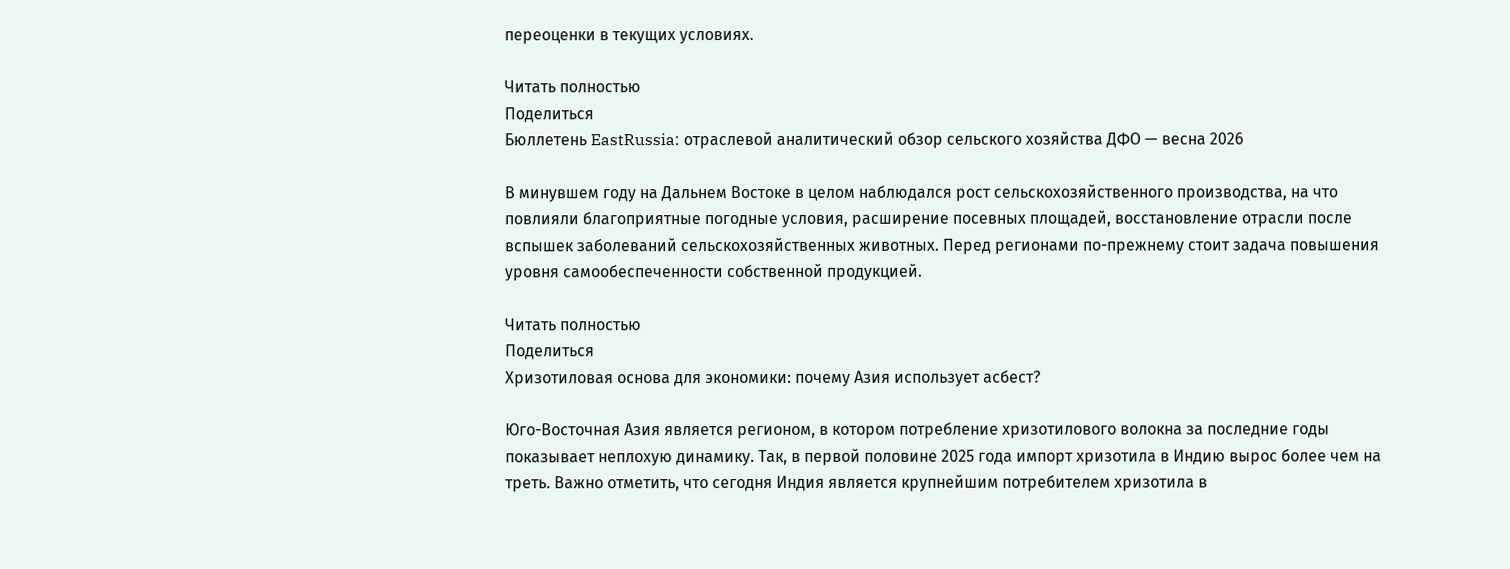переоценки в текущих условиях.

Читать полностью
Поделиться
Бюллетень EastRussia: отраслевой аналитический обзор сельского хозяйства ДФО — весна 2026

В минувшем году на Дальнем Востоке в целом наблюдался рост сельскохозяйственного производства, на что повлияли благоприятные погодные условия, расширение посевных площадей, восстановление отрасли после вспышек заболеваний сельскохозяйственных животных. Перед регионами по-прежнему стоит задача повышения уровня самообеспеченности собственной продукцией.

Читать полностью
Поделиться
Хризотиловая основа для экономики: почему Азия использует асбест?

Юго-Восточная Азия является регионом, в котором потребление хризотилового волокна за последние годы показывает неплохую динамику. Так, в первой половине 2025 года импорт хризотила в Индию вырос более чем на треть. Важно отметить, что сегодня Индия является крупнейшим потребителем хризотила в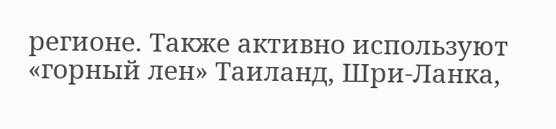регионе. Также активно используют «горный лен» Таиланд, Шри-Ланка,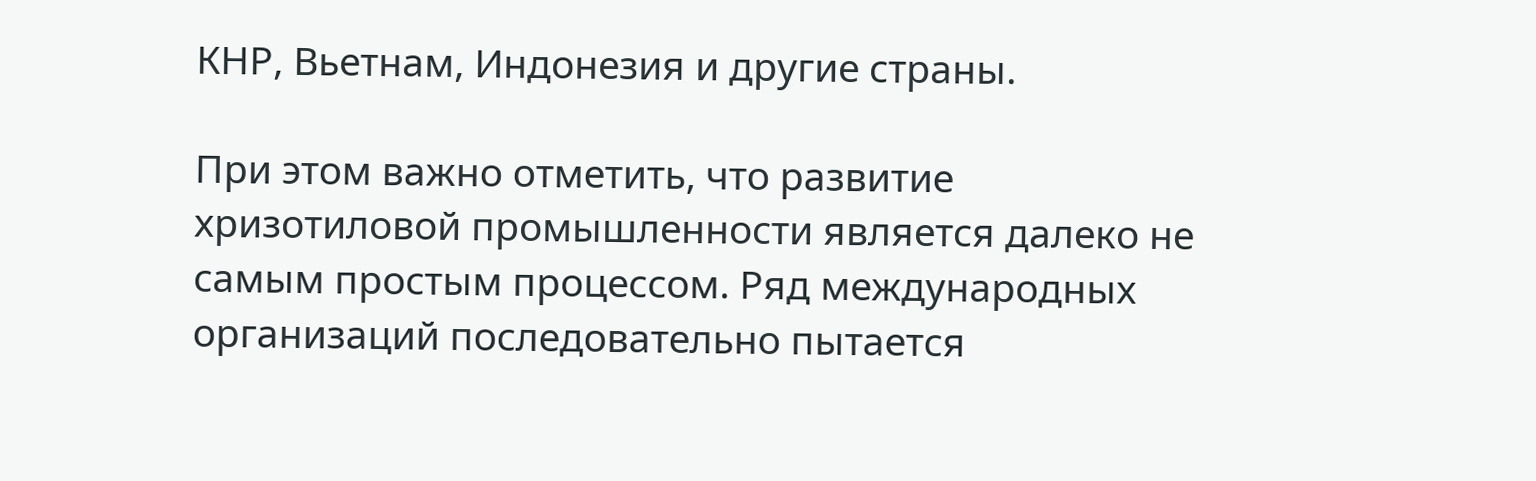КНР, Вьетнам, Индонезия и другие страны.

При этом важно отметить, что развитие хризотиловой промышленности является далеко не самым простым процессом. Ряд международных организаций последовательно пытается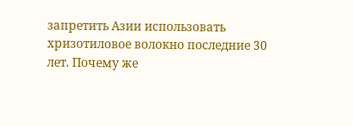запретить Азии использовать хризотиловое волокно последние 30 лет. Почему же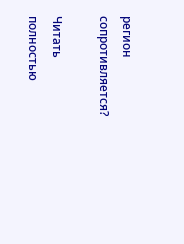регион сопротивляется?

Читать полностью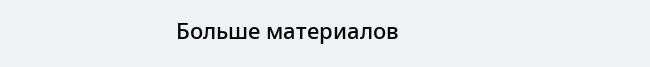Больше материалов